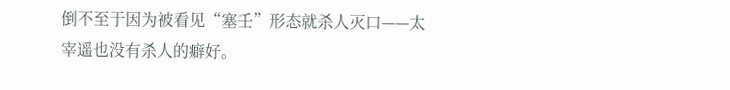倒不至于因为被看见“塞壬”形态就杀人灭口——太宰遥也没有杀人的癖好。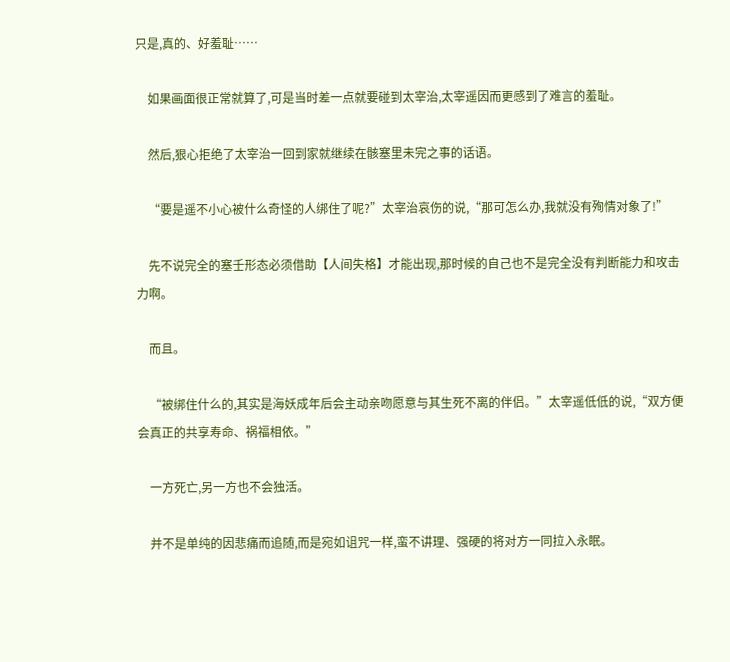只是,真的、好羞耻……

    如果画面很正常就算了,可是当时差一点就要碰到太宰治,太宰遥因而更感到了难言的羞耻。

    然后,狠心拒绝了太宰治一回到家就继续在骸塞里未完之事的话语。

    “要是遥不小心被什么奇怪的人绑住了呢?”太宰治哀伤的说,“那可怎么办,我就没有殉情对象了!”

    先不说完全的塞壬形态必须借助【人间失格】才能出现,那时候的自己也不是完全没有判断能力和攻击力啊。

    而且。

    “被绑住什么的,其实是海妖成年后会主动亲吻愿意与其生死不离的伴侣。”太宰遥低低的说,“双方便会真正的共享寿命、祸福相依。”

    一方死亡,另一方也不会独活。

    并不是单纯的因悲痛而追随,而是宛如诅咒一样,蛮不讲理、强硬的将对方一同拉入永眠。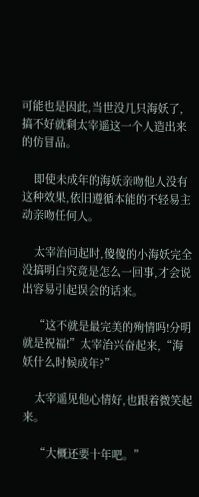可能也是因此,当世没几只海妖了,搞不好就剩太宰遥这一个人造出来的仿冒品。

    即使未成年的海妖亲吻他人没有这种效果,依旧遵循本能的不轻易主动亲吻任何人。

    太宰治问起时,傻傻的小海妖完全没搞明白究竟是怎么一回事,才会说出容易引起误会的话来。

    “这不就是最完美的殉情吗!分明就是祝福!”太宰治兴奋起来,“海妖什么时候成年?”

    太宰遥见他心情好,也跟着微笑起来。

    “大概还要十年吧。”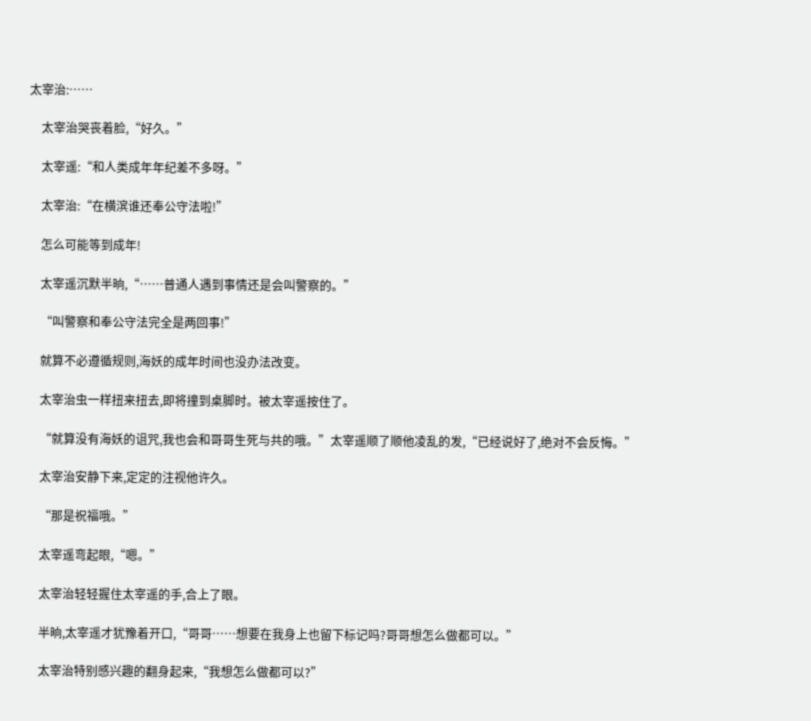太宰治:……

    太宰治哭丧着脸,“好久。”

    太宰遥:“和人类成年年纪差不多呀。”

    太宰治:“在横滨谁还奉公守法啦!”

    怎么可能等到成年!

    太宰遥沉默半晌,“……普通人遇到事情还是会叫警察的。”

    “叫警察和奉公守法完全是两回事!”

    就算不必遵循规则,海妖的成年时间也没办法改变。

    太宰治虫一样扭来扭去,即将撞到桌脚时。被太宰遥按住了。

    “就算没有海妖的诅咒,我也会和哥哥生死与共的哦。”太宰遥顺了顺他凌乱的发,“已经说好了,绝对不会反悔。”

    太宰治安静下来,定定的注视他许久。

    “那是祝福哦。”

    太宰遥弯起眼,“嗯。”

    太宰治轻轻握住太宰遥的手,合上了眼。

    半晌,太宰遥才犹豫着开口,“哥哥……想要在我身上也留下标记吗?哥哥想怎么做都可以。”

    太宰治特别感兴趣的翻身起来,“我想怎么做都可以?”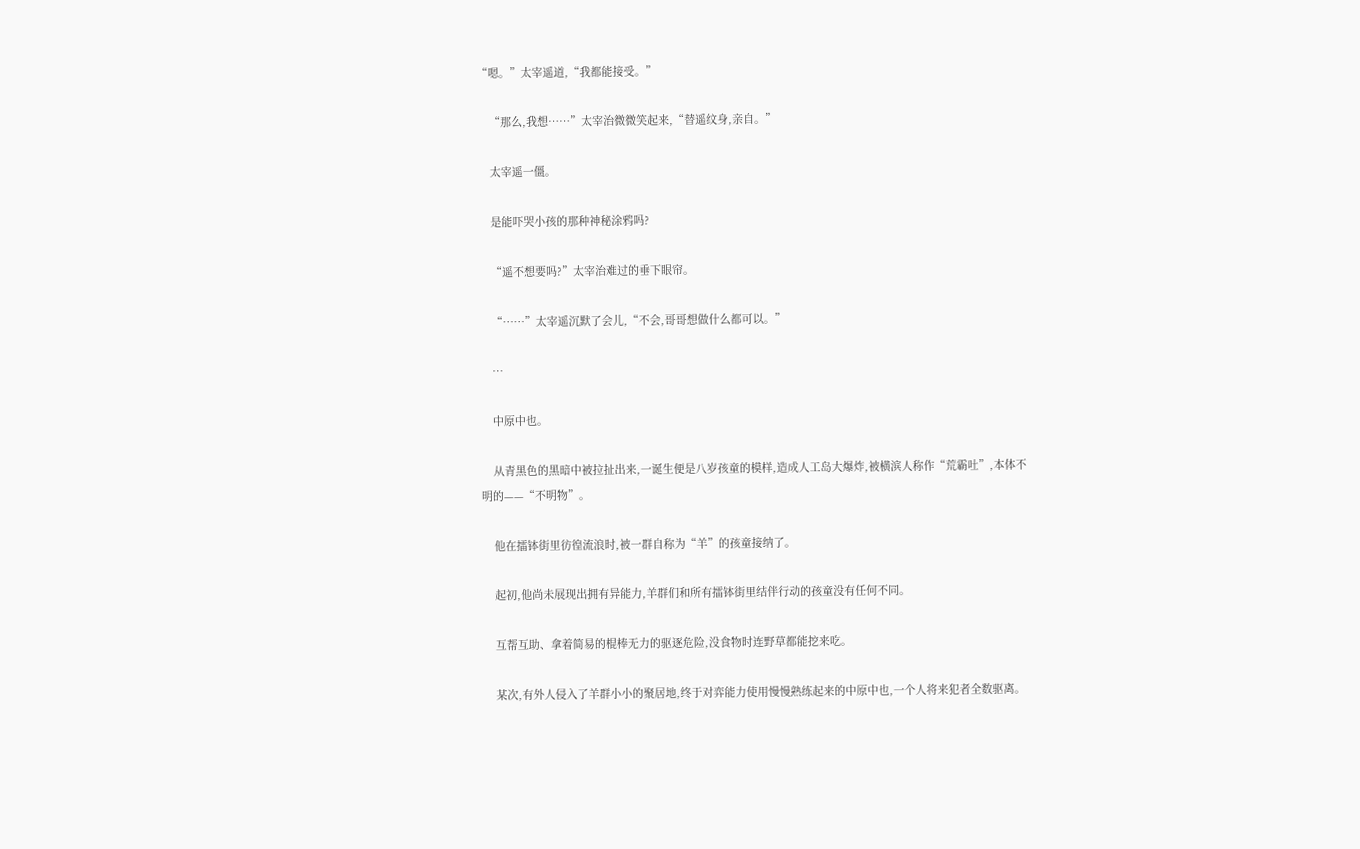“嗯。”太宰遥道,“我都能接受。”

    “那么,我想……”太宰治微微笑起来,“替遥纹身,亲自。”

    太宰遥一僵。

    是能吓哭小孩的那种神秘涂鸦吗?

    “遥不想要吗?”太宰治难过的垂下眼帘。

    “……”太宰遥沉默了会儿,“不会,哥哥想做什么都可以。”

    …

    中原中也。

    从青黑色的黑暗中被拉扯出来,一诞生便是八岁孩童的模样,造成人工岛大爆炸,被横滨人称作“荒霸吐”,本体不明的——“不明物”。

    他在擂钵街里彷徨流浪时,被一群自称为“羊”的孩童接纳了。

    起初,他尚未展现出拥有异能力,羊群们和所有擂钵街里结伴行动的孩童没有任何不同。

    互帮互助、拿着简易的棍棒无力的驱逐危险,没食物时连野草都能挖来吃。

    某次,有外人侵入了羊群小小的聚居地,终于对弈能力使用慢慢熟练起来的中原中也,一个人将来犯者全数驱离。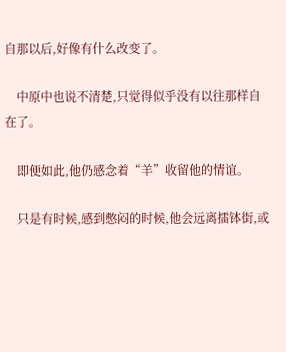自那以后,好像有什么改变了。

    中原中也说不清楚,只觉得似乎没有以往那样自在了。

    即便如此,他仍感念着“羊”收留他的情谊。

    只是有时候,感到憋闷的时候,他会远离擂钵街,或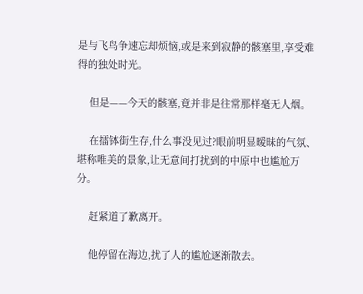是与飞鸟争速忘却烦恼,或是来到寂静的骸塞里,享受难得的独处时光。

    但是——今天的骸塞,竟并非是往常那样毫无人烟。

    在擂钵街生存,什么事没见过?眼前明显暧昧的气氛、堪称唯美的景象,让无意间打扰到的中原中也尴尬万分。

    赶紧道了歉离开。

    他停留在海边,扰了人的尴尬逐渐散去。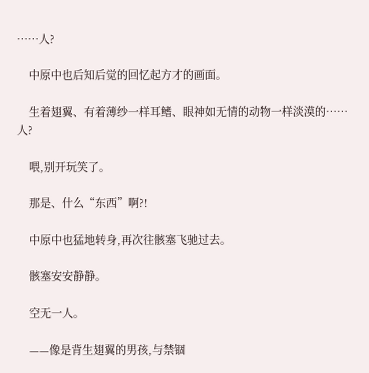……人?

    中原中也后知后觉的回忆起方才的画面。

    生着翅翼、有着薄纱一样耳鳍、眼神如无情的动物一样淡漠的……人?

    喂,别开玩笑了。

    那是、什么“东西”啊?!

    中原中也猛地转身,再次往骸塞飞驰过去。

    骸塞安安静静。

    空无一人。

    ——像是背生翅翼的男孩,与禁锢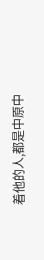着他的人,都是中原中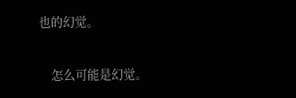也的幻觉。

    怎么可能是幻觉。